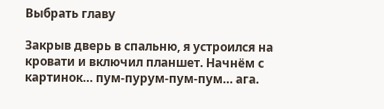Выбрать главу

Закрыв дверь в спальню, я устроился на кровати и включил планшет. Начнём с картинок… пум-пурум-пум-пум… ага.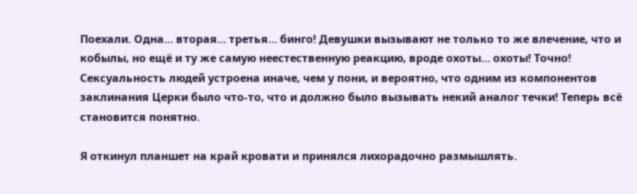Поехали. Одна… вторая… третья… бинго! Девушки вызывают не только то же влечение, что и кобылы, но ещё и ту же самую неестественную реакцию, вроде охоты… охоты! Точно! Сексуальность людей устроена иначе, чем у пони, и вероятно, что одним из компонентов заклинания Церки было что-то, что и должно было вызывать некий аналог течки! Теперь всё становится понятно.

Я откинул планшет на край кровати и принялся лихорадочно размышлять.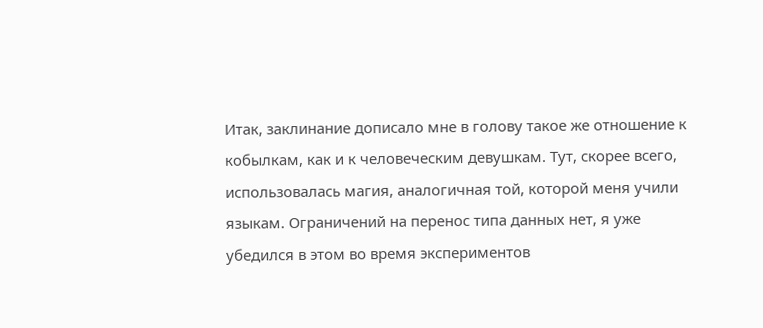Итак, заклинание дописало мне в голову такое же отношение к кобылкам, как и к человеческим девушкам. Тут, скорее всего, использовалась магия, аналогичная той, которой меня учили языкам. Ограничений на перенос типа данных нет, я уже убедился в этом во время экспериментов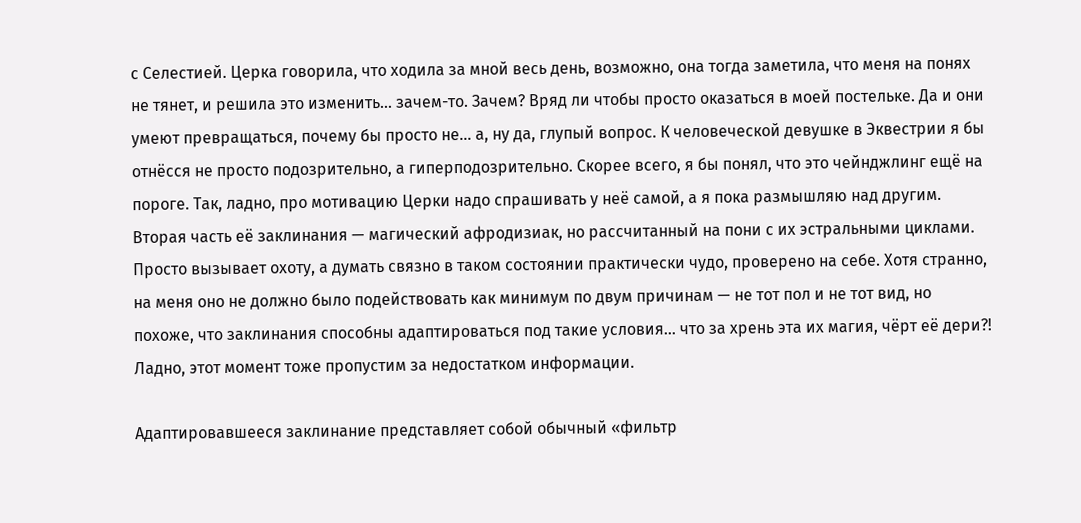с Селестией. Церка говорила, что ходила за мной весь день, возможно, она тогда заметила, что меня на понях не тянет, и решила это изменить… зачем-то. Зачем? Вряд ли чтобы просто оказаться в моей постельке. Да и они умеют превращаться, почему бы просто не… а, ну да, глупый вопрос. К человеческой девушке в Эквестрии я бы отнёсся не просто подозрительно, а гиперподозрительно. Скорее всего, я бы понял, что это чейнджлинг ещё на пороге. Так, ладно, про мотивацию Церки надо спрашивать у неё самой, а я пока размышляю над другим. Вторая часть её заклинания — магический афродизиак, но рассчитанный на пони с их эстральными циклами. Просто вызывает охоту, а думать связно в таком состоянии практически чудо, проверено на себе. Хотя странно, на меня оно не должно было подействовать как минимум по двум причинам — не тот пол и не тот вид, но похоже, что заклинания способны адаптироваться под такие условия… что за хрень эта их магия, чёрт её дери?! Ладно, этот момент тоже пропустим за недостатком информации.

Адаптировавшееся заклинание представляет собой обычный «фильтр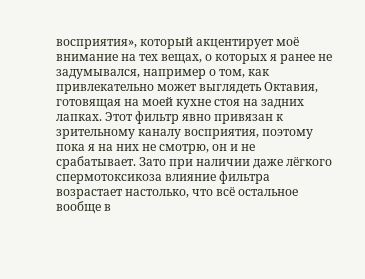восприятия», который акцентирует моё внимание на тех вещах, о которых я ранее не задумывался, например о том, как привлекательно может выглядеть Октавия, готовящая на моей кухне стоя на задних лапках. Этот фильтр явно привязан к зрительному каналу восприятия, поэтому пока я на них не смотрю, он и не срабатывает. Зато при наличии даже лёгкого спермотоксикоза влияние фильтра возрастает настолько, что всё остальное вообще в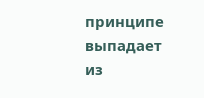принципе выпадает из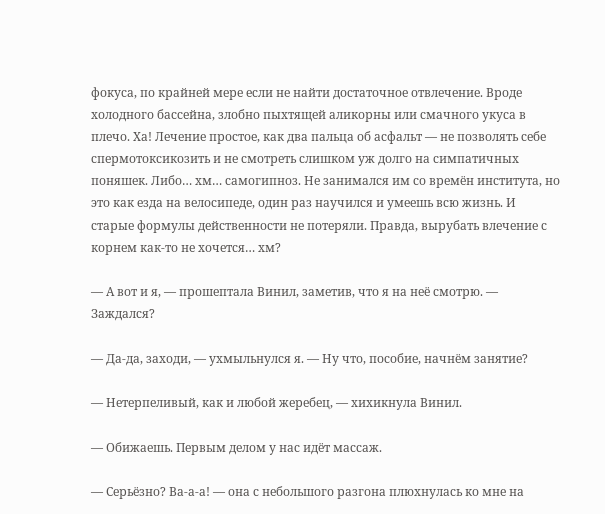фокуса, по крайней мере если не найти достаточное отвлечение. Вроде холодного бассейна, злобно пыхтящей аликорны или смачного укуса в плечо. Ха! Лечение простое, как два пальца об асфальт — не позволять себе спермотоксикозить и не смотреть слишком уж долго на симпатичных поняшек. Либо… хм… самогипноз. Не занимался им со времён института, но это как езда на велосипеде, один раз научился и умеешь всю жизнь. И старые формулы действенности не потеряли. Правда, вырубать влечение с корнем как-то не хочется… хм?

— А вот и я, — прошептала Винил, заметив, что я на неё смотрю. — Заждался?

— Да-да, заходи, — ухмыльнулся я. — Ну что, пособие, начнём занятие?

— Нетерпеливый, как и любой жеребец, — хихикнула Винил.

— Обижаешь. Первым делом у нас идёт массаж.

— Серьёзно? Ва-а-а! — она с небольшого разгона плюхнулась ко мне на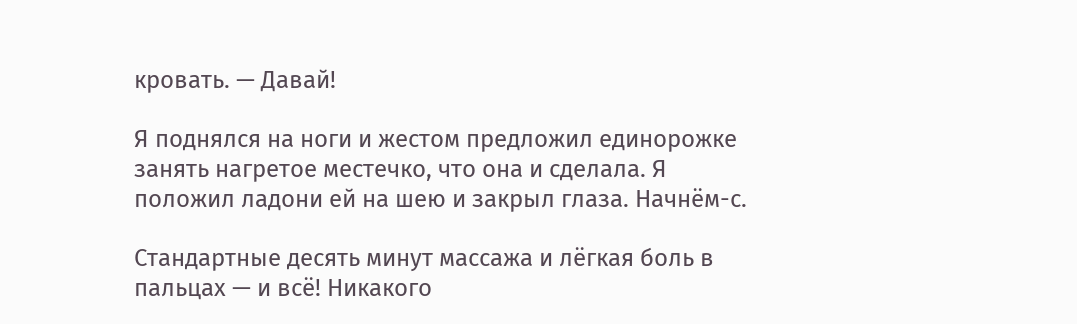кровать. — Давай!

Я поднялся на ноги и жестом предложил единорожке занять нагретое местечко, что она и сделала. Я положил ладони ей на шею и закрыл глаза. Начнём-с.

Стандартные десять минут массажа и лёгкая боль в пальцах — и всё! Никакого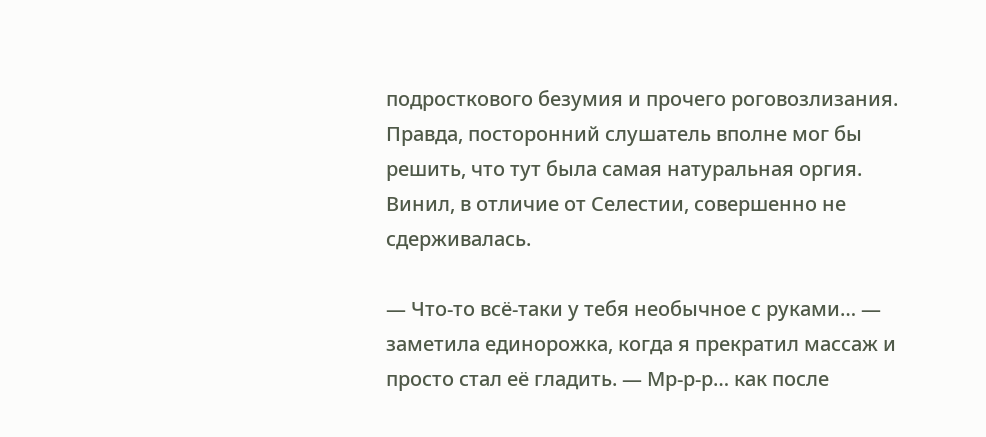подросткового безумия и прочего роговозлизания. Правда, посторонний слушатель вполне мог бы решить, что тут была самая натуральная оргия. Винил, в отличие от Селестии, совершенно не сдерживалась.

— Что-то всё-таки у тебя необычное с руками… — заметила единорожка, когда я прекратил массаж и просто стал её гладить. — Мр-р-р… как после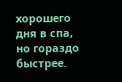хорошего дня в спа, но гораздо быстрее.